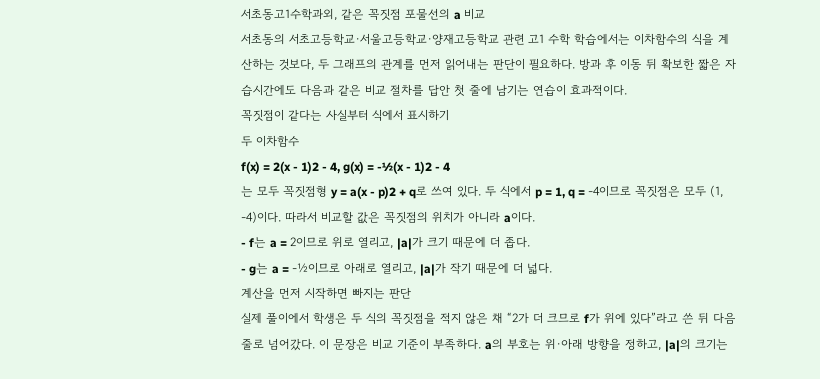서초동고1수학과외, 같은 꼭짓점 포물선의 a 비교
서초동의 서초고등학교·서울고등학교·양재고등학교 관련 고1 수학 학습에서는 이차함수의 식을 계산하는 것보다, 두 그래프의 관계를 먼저 읽어내는 판단이 필요하다. 방과 후 이동 뒤 확보한 짧은 자습시간에도 다음과 같은 비교 절차를 답안 첫 줄에 남기는 연습이 효과적이다.
꼭짓점이 같다는 사실부터 식에서 표시하기
두 이차함수
f(x) = 2(x - 1)2 - 4, g(x) = -½(x - 1)2 - 4
는 모두 꼭짓점형 y = a(x - p)2 + q로 쓰여 있다. 두 식에서 p = 1, q = -4이므로 꼭짓점은 모두 (1, -4)이다. 따라서 비교할 값은 꼭짓점의 위치가 아니라 a이다.
- f는 a = 2이므로 위로 열리고, |a|가 크기 때문에 더 좁다.
- g는 a = -½이므로 아래로 열리고, |a|가 작기 때문에 더 넓다.
계산을 먼저 시작하면 빠지는 판단
실제 풀이에서 학생은 두 식의 꼭짓점을 적지 않은 채 “2가 더 크므로 f가 위에 있다”라고 쓴 뒤 다음 줄로 넘어갔다. 이 문장은 비교 기준이 부족하다. a의 부호는 위·아래 방향을 정하고, |a|의 크기는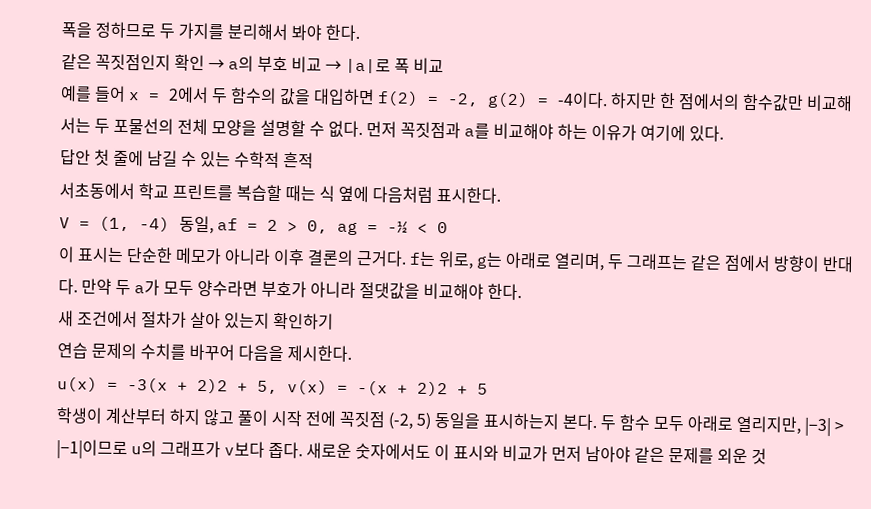폭을 정하므로 두 가지를 분리해서 봐야 한다.
같은 꼭짓점인지 확인 → a의 부호 비교 → |a|로 폭 비교
예를 들어 x = 2에서 두 함수의 값을 대입하면 f(2) = -2, g(2) = -4이다. 하지만 한 점에서의 함수값만 비교해서는 두 포물선의 전체 모양을 설명할 수 없다. 먼저 꼭짓점과 a를 비교해야 하는 이유가 여기에 있다.
답안 첫 줄에 남길 수 있는 수학적 흔적
서초동에서 학교 프린트를 복습할 때는 식 옆에 다음처럼 표시한다.
V = (1, -4) 동일, af = 2 > 0, ag = -½ < 0
이 표시는 단순한 메모가 아니라 이후 결론의 근거다. f는 위로, g는 아래로 열리며, 두 그래프는 같은 점에서 방향이 반대다. 만약 두 a가 모두 양수라면 부호가 아니라 절댓값을 비교해야 한다.
새 조건에서 절차가 살아 있는지 확인하기
연습 문제의 수치를 바꾸어 다음을 제시한다.
u(x) = -3(x + 2)2 + 5, v(x) = -(x + 2)2 + 5
학생이 계산부터 하지 않고 풀이 시작 전에 꼭짓점 (-2, 5) 동일을 표시하는지 본다. 두 함수 모두 아래로 열리지만, |−3| > |−1|이므로 u의 그래프가 v보다 좁다. 새로운 숫자에서도 이 표시와 비교가 먼저 남아야 같은 문제를 외운 것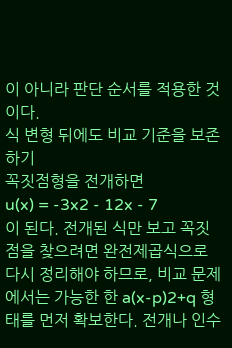이 아니라 판단 순서를 적용한 것이다.
식 변형 뒤에도 비교 기준을 보존하기
꼭짓점형을 전개하면
u(x) = -3x2 - 12x - 7
이 된다. 전개된 식만 보고 꼭짓점을 찾으려면 완전제곱식으로 다시 정리해야 하므로, 비교 문제에서는 가능한 한 a(x-p)2+q 형태를 먼저 확보한다. 전개나 인수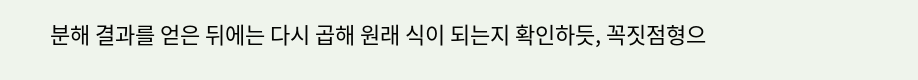분해 결과를 얻은 뒤에는 다시 곱해 원래 식이 되는지 확인하듯, 꼭짓점형으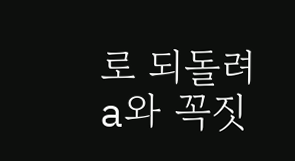로 되돌려 a와 꼭짓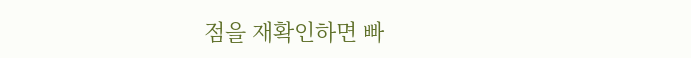점을 재확인하면 빠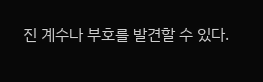진 계수나 부호를 발견할 수 있다.